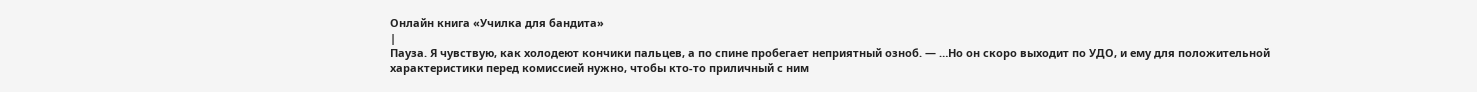Онлайн книга «Училка для бандита»
|
Пауза. Я чувствую, как холодеют кончики пальцев, а по спине пробегает неприятный озноб. — …Но он скоро выходит по УДО, и ему для положительной характеристики перед комиссией нужно, чтобы кто-то приличный с ним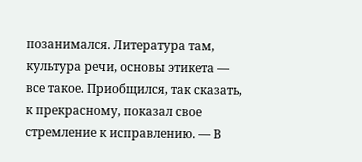позанимался. Литература там, культура речи, основы этикета — все такое. Приобщился, так сказать, к прекрасному, показал свое стремление к исправлению. — В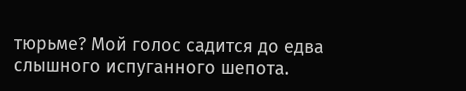тюрьме? Мой голос садится до едва слышного испуганного шепота.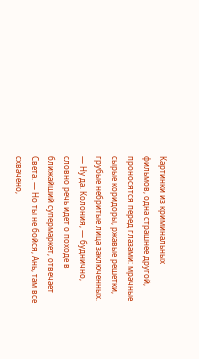Картинки из криминальных фильмов, одна страшнее другой, проносятся перед глазами: мрачные сырые коридоры, ржавые решетки, грубые небритые лица заключенных. — Ну да. Колония, — буднично, словно речь идет о походе в ближайший супермаркет, отвечает Света. — Но ты не бойся, Ань, там все схвачено,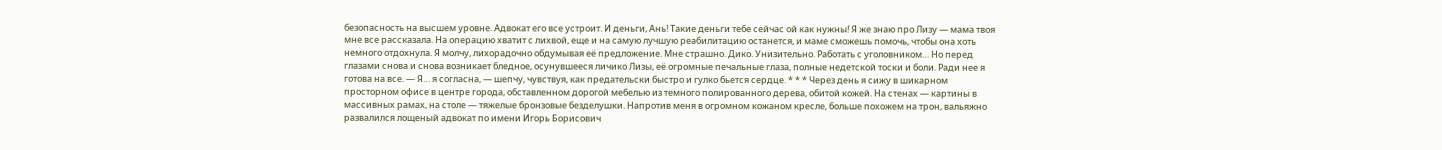безопасность на высшем уровне. Адвокат его все устроит. И деньги, Ань! Такие деньги тебе сейчас ой как нужны! Я же знаю про Лизу — мама твоя мне все рассказала. На операцию хватит с лихвой, еще и на самую лучшую реабилитацию останется, и маме сможешь помочь, чтобы она хоть немного отдохнула. Я молчу, лихорадочно обдумывая её предложение. Мне страшно. Дико. Унизительно. Работать с уголовником… Но перед глазами снова и снова возникает бледное, осунувшееся личико Лизы, её огромные печальные глаза, полные недетской тоски и боли. Ради нее я готова на все. — Я… я согласна, — шепчу, чувствуя, как предательски быстро и гулко бьется сердце. * * * Через день я сижу в шикарном просторном офисе в центре города, обставленном дорогой мебелью из темного полированного дерева, обитой кожей. На стенах — картины в массивных рамах, на столе — тяжелые бронзовые безделушки. Напротив меня в огромном кожаном кресле, больше похожем на трон, вальяжно развалился лощеный адвокат по имени Игорь Борисович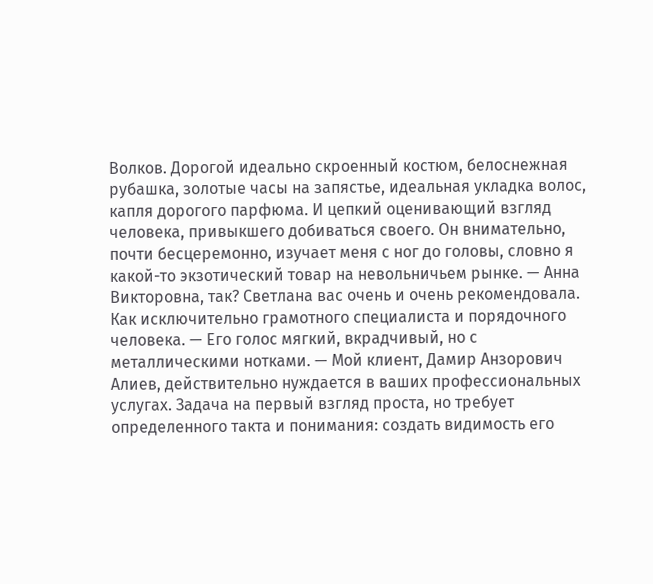Волков. Дорогой идеально скроенный костюм, белоснежная рубашка, золотые часы на запястье, идеальная укладка волос, капля дорогого парфюма. И цепкий оценивающий взгляд человека, привыкшего добиваться своего. Он внимательно, почти бесцеремонно, изучает меня с ног до головы, словно я какой-то экзотический товар на невольничьем рынке. — Анна Викторовна, так? Светлана вас очень и очень рекомендовала. Как исключительно грамотного специалиста и порядочного человека. — Его голос мягкий, вкрадчивый, но с металлическими нотками. — Мой клиент, Дамир Анзорович Алиев, действительно нуждается в ваших профессиональных услугах. Задача на первый взгляд проста, но требует определенного такта и понимания: создать видимость его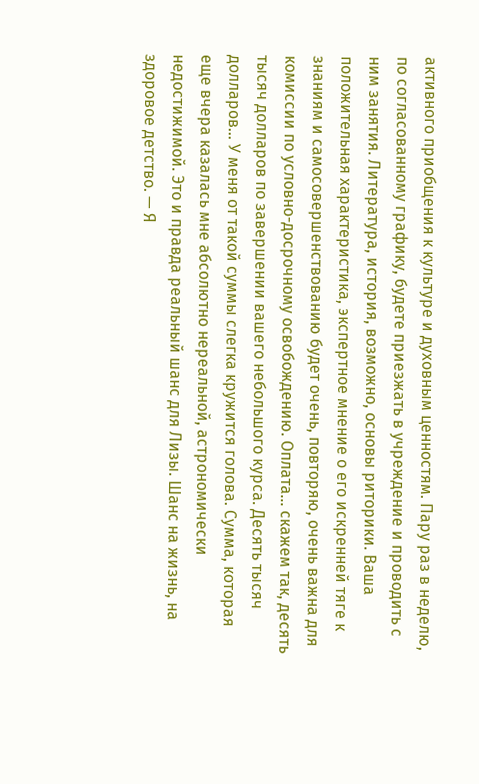активного приобщения к культуре и духовным ценностям. Пару раз в неделю, по согласованному графику, будете приезжать в учреждение и проводить с ним занятия. Литература, история, возможно, основы риторики. Ваша положительная характеристика, экспертное мнение о его искренней тяге к знаниям и самосовершенствованию будет очень, повторяю, очень важна для комиссии по условно-досрочному освобождению. Оплата… скажем так, десять тысяч долларов по завершении вашего небольшого курса. Десять тысяч долларов… У меня от такой суммы слегка кружится голова. Сумма, которая еще вчера казалась мне абсолютно нереальной, астрономически недостижимой. Это и правда реальный шанс для Лизы. Шанс на жизнь, на здоровое детство. — Я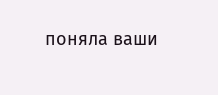поняла ваши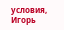условия, Игорь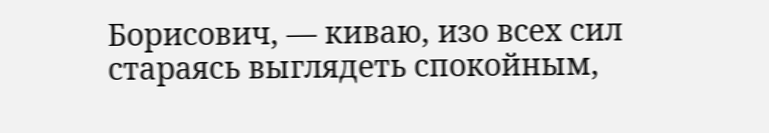Борисович, — киваю, изо всех сил стараясь выглядеть спокойным,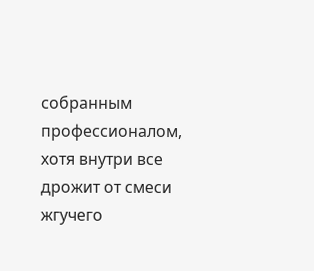собранным профессионалом, хотя внутри все дрожит от смеси жгучего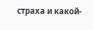страха и какой-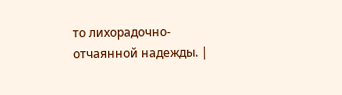то лихорадочно-отчаянной надежды. |